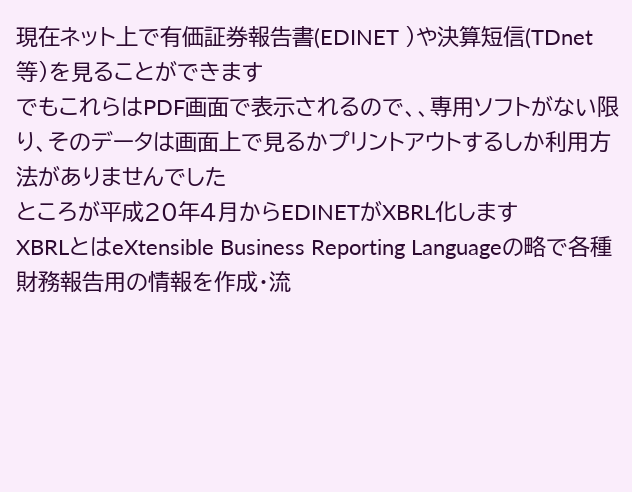現在ネット上で有価証券報告書(EDINET )や決算短信(TDnet 等)を見ることができます
でもこれらはPDF画面で表示されるので、、専用ソフトがない限り、そのデータは画面上で見るかプリントアウトするしか利用方法がありませんでした
ところが平成20年4月からEDINETがXBRL化します
XBRLとはeXtensible Business Reporting Languageの略で各種財務報告用の情報を作成・流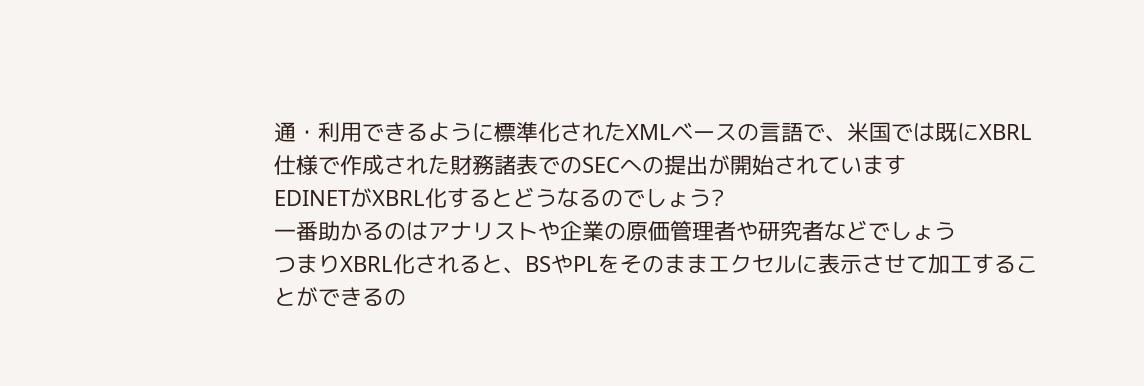通・利用できるように標準化されたXMLベースの言語で、米国では既にXBRL仕様で作成された財務諸表でのSECへの提出が開始されています
EDINETがXBRL化するとどうなるのでしょう?
一番助かるのはアナリストや企業の原価管理者や研究者などでしょう
つまりXBRL化されると、BSやPLをそのままエクセルに表示させて加工することができるの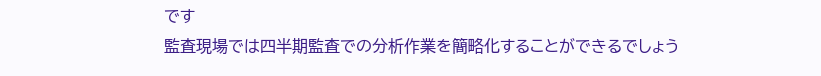です
監査現場では四半期監査での分析作業を簡略化することができるでしょう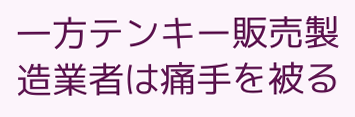一方テンキー販売製造業者は痛手を被る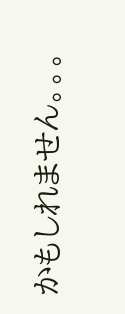かもしれません。。。